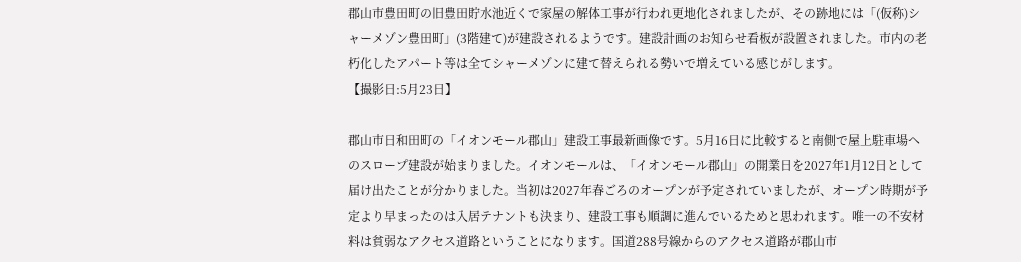郡山市豊田町の旧豊田貯水池近くで家屋の解体工事が行われ更地化されましたが、その跡地には「(仮称)シャーメゾン豊田町」(3階建て)が建設されるようです。建設計画のお知らせ看板が設置されました。市内の老朽化したアパート等は全てシャーメゾンに建て替えられる勢いで増えている感じがします。
【撮影日:5月23日】

郡山市日和田町の「イオンモール郡山」建設工事最新画像です。5月16日に比較すると南側で屋上駐車場へのスロープ建設が始まりました。イオンモールは、「イオンモール郡山」の開業日を2027年1月12日として届け出たことが分かりました。当初は2027年春ごろのオープンが予定されていましたが、オープン時期が予定より早まったのは入居テナントも決まり、建設工事も順調に進んでいるためと思われます。唯一の不安材料は貧弱なアクセス道路ということになります。国道288号線からのアクセス道路が郡山市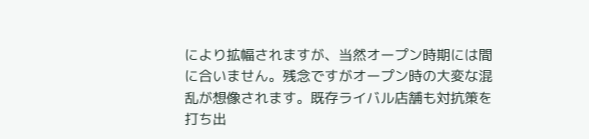により拡幅されますが、当然オープン時期には間に合いません。残念ですがオープン時の大変な混乱が想像されます。既存ライバル店舗も対抗策を打ち出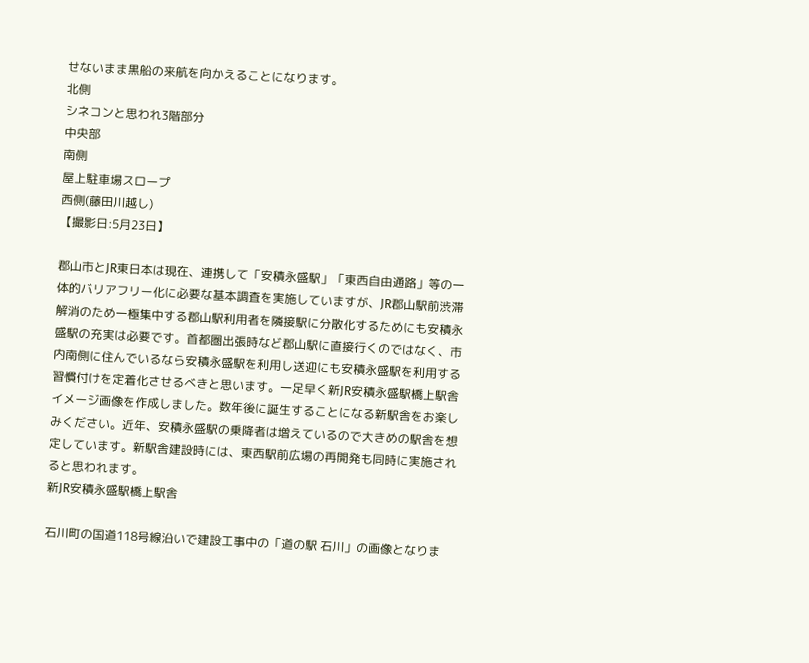せないまま黒船の来航を向かえることになります。
北側
シネコンと思われ3階部分
中央部
南側
屋上駐車場スロープ
西側(藤田川越し)
【撮影日:5月23日】

郡山市とJR東日本は現在、連携して「安積永盛駅」「東西自由通路」等の一体的バリアフリー化に必要な基本調査を実施していますが、JR郡山駅前渋滞解消のため一極集中する郡山駅利用者を隣接駅に分散化するためにも安積永盛駅の充実は必要です。首都圏出張時など郡山駅に直接行くのではなく、市内南側に住んでいるなら安積永盛駅を利用し送迎にも安積永盛駅を利用する習慣付けを定着化させるべきと思います。一足早く新JR安積永盛駅橋上駅舎イメージ画像を作成しました。数年後に誕生することになる新駅舎をお楽しみください。近年、安積永盛駅の乗降者は増えているので大きめの駅舎を想定しています。新駅舎建設時には、東西駅前広場の再開発も同時に実施されると思われます。
新JR安積永盛駅橋上駅舎

石川町の国道118号線沿いで建設工事中の「道の駅 石川」の画像となりま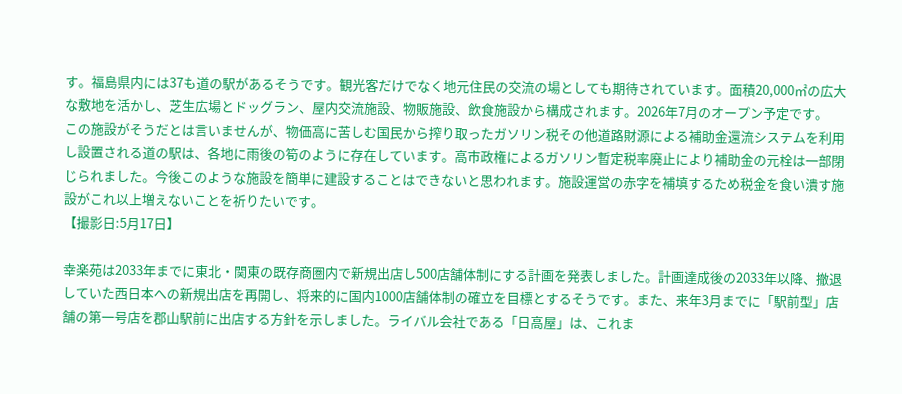す。福島県内には37も道の駅があるそうです。観光客だけでなく地元住民の交流の場としても期待されています。面積20,000㎡の広大な敷地を活かし、芝生広場とドッグラン、屋内交流施設、物販施設、飲食施設から構成されます。2026年7月のオープン予定です。
この施設がそうだとは言いませんが、物価高に苦しむ国民から搾り取ったガソリン税その他道路財源による補助金還流システムを利用し設置される道の駅は、各地に雨後の筍のように存在しています。高市政権によるガソリン暫定税率廃止により補助金の元栓は一部閉じられました。今後このような施設を簡単に建設することはできないと思われます。施設運営の赤字を補填するため税金を食い潰す施設がこれ以上増えないことを祈りたいです。
【撮影日:5月17日】

幸楽苑は2033年までに東北・関東の既存商圏内で新規出店し500店舗体制にする計画を発表しました。計画達成後の2033年以降、撤退していた西日本への新規出店を再開し、将来的に国内1000店舗体制の確立を目標とするそうです。また、来年3月までに「駅前型」店舗の第一号店を郡山駅前に出店する方針を示しました。ライバル会社である「日高屋」は、これま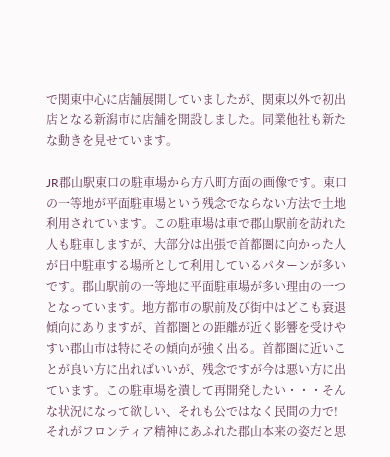で関東中心に店舗展開していましたが、関東以外で初出店となる新潟市に店舗を開設しました。同業他社も新たな動きを見せています。

JR郡山駅東口の駐車場から方八町方面の画像です。東口の一等地が平面駐車場という残念でならない方法で土地利用されています。この駐車場は車で郡山駅前を訪れた人も駐車しますが、大部分は出張で首都圏に向かった人が日中駐車する場所として利用しているパターンが多いです。郡山駅前の一等地に平面駐車場が多い理由の一つとなっています。地方都市の駅前及び街中はどこも衰退傾向にありますが、首都圏との距離が近く影響を受けやすい郡山市は特にその傾向が強く出る。首都圏に近いことが良い方に出ればいいが、残念ですが今は悪い方に出ています。この駐車場を潰して再開発したい・・・そんな状況になって欲しい、それも公ではなく民間の力で! それがフロンティア精神にあふれた郡山本来の姿だと思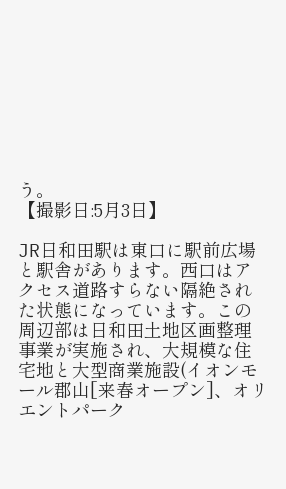う。
【撮影日:5月3日】

JR日和田駅は東口に駅前広場と駅舎があります。西口はアクセス道路すらない隔絶された状態になっています。この周辺部は日和田土地区画整理事業が実施され、大規模な住宅地と大型商業施設(イオンモール郡山[来春オープン]、オリエントパーク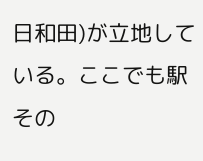日和田)が立地している。ここでも駅その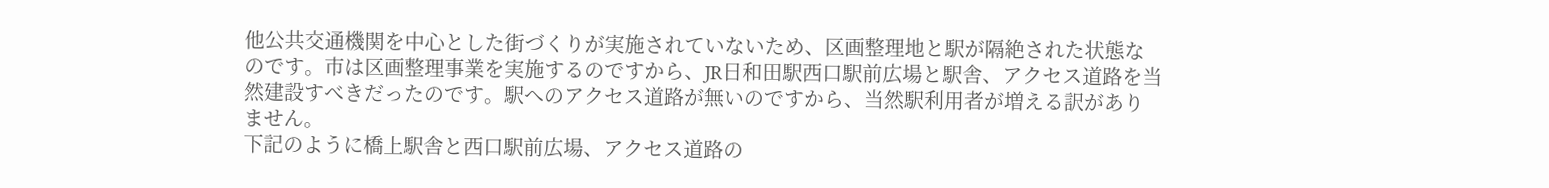他公共交通機関を中心とした街づくりが実施されていないため、区画整理地と駅が隔絶された状態なのです。市は区画整理事業を実施するのですから、JR日和田駅西口駅前広場と駅舎、アクセス道路を当然建設すべきだったのです。駅へのアクセス道路が無いのですから、当然駅利用者が増える訳がありません。
下記のように橋上駅舎と西口駅前広場、アクセス道路の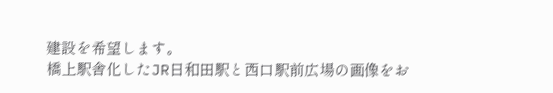建設を希望します。
橋上駅舎化したJR日和田駅と西口駅前広場の画像をお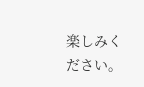楽しみください。